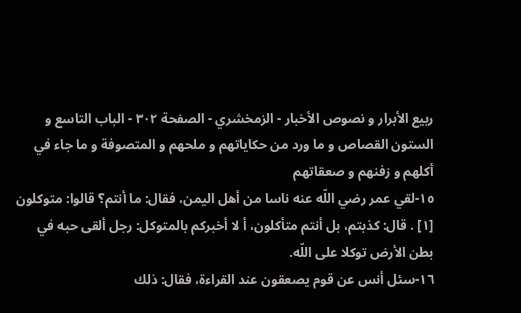ربيع الأبرار و نصوص الأخبار - الزمخشري - الصفحة ٣٠٢ - الباب التاسع و الستون القصاص و ما ورد من حكاياتهم و ملحهم و المتصوفة و ما جاء في أكلهم و زفنهم و صعقاتهم
١٥-لقي عمر رضي اللّه عنه ناسا من أهل اليمن، فقال: ما أنتم؟ قالوا: متوكلون [١] . قال: كذبتم، بل أنتم متأكلون، أ لا أخبركم بالمتوكل: رجل ألقى حبه في بطن الأرض توكلا على اللّه.
١٦-سئل أنس عن قوم يصعقون عند القراءة، فقال: ذلك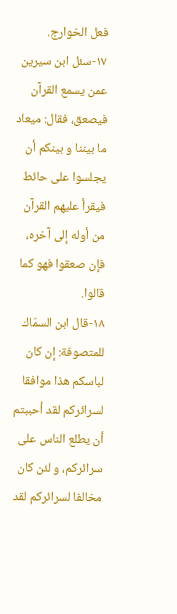فعل الخوارج.
١٧-سئل ابن سيرين عمن يسمع القرآن فيصعق، فقال: ميعاد ما بيننا و بينكم أن يجلسوا على حائط فيقرأ عليهم القرآن من أوله إلى آخره، فإن صعقوا فهو كما قالوا.
١٨-قال ابن السمّاك للمتصوفة: إن كان لباسكم هذا موافقا لسرائركم لقد أحببتم أن يطلع الناس على سرائركم، و لئن كان مخالفا لسرائركم لقد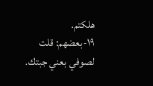هلكتم.
١٩-بعضهم: قلت لصوفي بعني جبتك.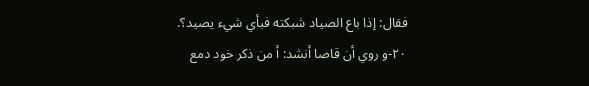فقال: إذا باع الصياد شبكته فبأي شيء يصيد؟.
٢٠-و روي أن قاصا أنشد: أ من ذكر خود دمع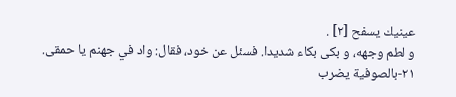عينيك يسفح [٢] .
و لطم وجهه، و بكى بكاء شديدا. فسئل عن خود، فقال: واد في جهنم يا حمقى.
٢١-بالصوفية يضرب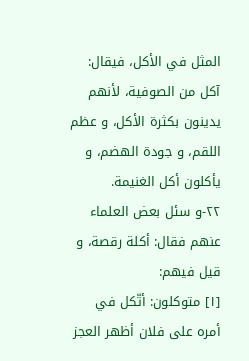المثل في الأكل، فيقال: آكل من الصوفية، لأنهم يدينون بكثرة الأكل، و عظم اللقم، و جودة الهضم، و يأكلون أكل الغنيمة.
٢٢-و سئل بعض العلماء عنهم فقال: أكلة رقصة، و قيل فيهم:
[١] متوكلون: أتّكل في أمره على فلان أظهر العجز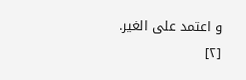و اعتمد على الغير.
[٢]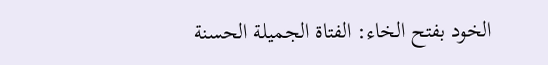الخود بفتح الخاء: الفتاة الجميلة الحسنة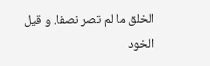الخلق ما لم تصر نصفا. و قيل الخود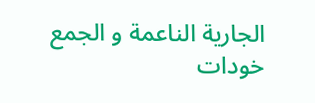الجارية الناعمة و الجمع خودات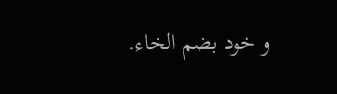و خود بضم الخاء.